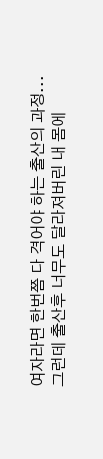여자라면 한번쯤 다 격어야 하는 출산의 과정...
그런데 출산후 너무도 달라져버린 내 몸에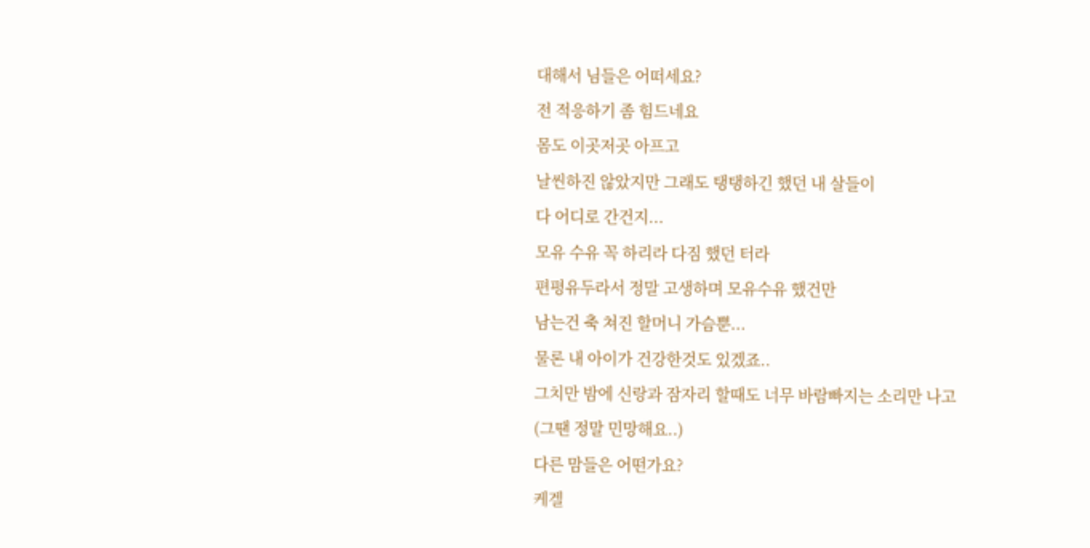대해서 님들은 어떠세요?
전 적응하기 좀 힘드네요
몸도 이곳저곳 아프고
날씬하진 않았지만 그래도 탱탱하긴 했던 내 살들이
다 어디로 간건지...
모유 수유 꼭 하리라 다짐 했던 터라
편평유두라서 정말 고생하며 모유수유 했건만
남는건 축 쳐진 할머니 가슴뿐...
물론 내 아이가 건강한것도 있겠죠..
그치만 밤에 신랑과 잠자리 할때도 너무 바람빠지는 소리만 나고
(그땐 정말 민망해요..)
다른 맘들은 어떤가요?
케겔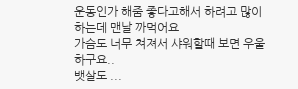운동인가 해줌 좋다고해서 하려고 많이 하는데 맨날 까먹어요
가슴도 너무 쳐져서 샤워할때 보면 우울하구요..
뱃살도 ...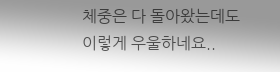체중은 다 돌아왔는데도 이렇게 우울하네요..